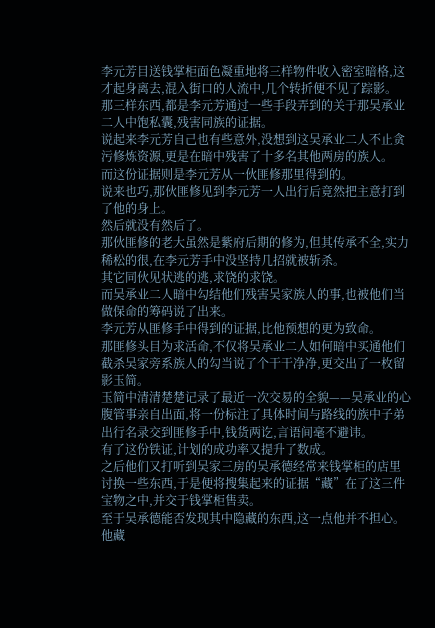李元芳目送钱掌柜面色凝重地将三样物件收入密室暗格,这才起身离去,混入街口的人流中,几个转折便不见了踪影。
那三样东西,都是李元芳通过一些手段弄到的关于那吴承业二人中饱私囊,残害同族的证据。
说起来李元芳自己也有些意外,没想到这吴承业二人不止贪污修炼资源,更是在暗中残害了十多名其他两房的族人。
而这份证据则是李元芳从一伙匪修那里得到的。
说来也巧,那伙匪修见到李元芳一人出行后竟然把主意打到了他的身上。
然后就没有然后了。
那伙匪修的老大虽然是紫府后期的修为,但其传承不全,实力稀松的很,在李元芳手中没坚持几招就被斩杀。
其它同伙见状逃的逃,求饶的求饶。
而吴承业二人暗中勾结他们残害吴家族人的事,也被他们当做保命的筹码说了出来。
李元芳从匪修手中得到的证据,比他预想的更为致命。
那匪修头目为求活命,不仅将吴承业二人如何暗中买通他们截杀吴家旁系族人的勾当说了个干干净净,更交出了一枚留影玉简。
玉简中清清楚楚记录了最近一次交易的全貌——吴承业的心腹管事亲自出面,将一份标注了具体时间与路线的族中子弟出行名录交到匪修手中,钱货两讫,言语间毫不避讳。
有了这份铁证,计划的成功率又提升了数成。
之后他们又打听到吴家三房的吴承德经常来钱掌柜的店里讨换一些东西,于是便将搜集起来的证据“藏”在了这三件宝物之中,并交于钱掌柜售卖。
至于吴承德能否发现其中隐藏的东西,这一点他并不担心。他藏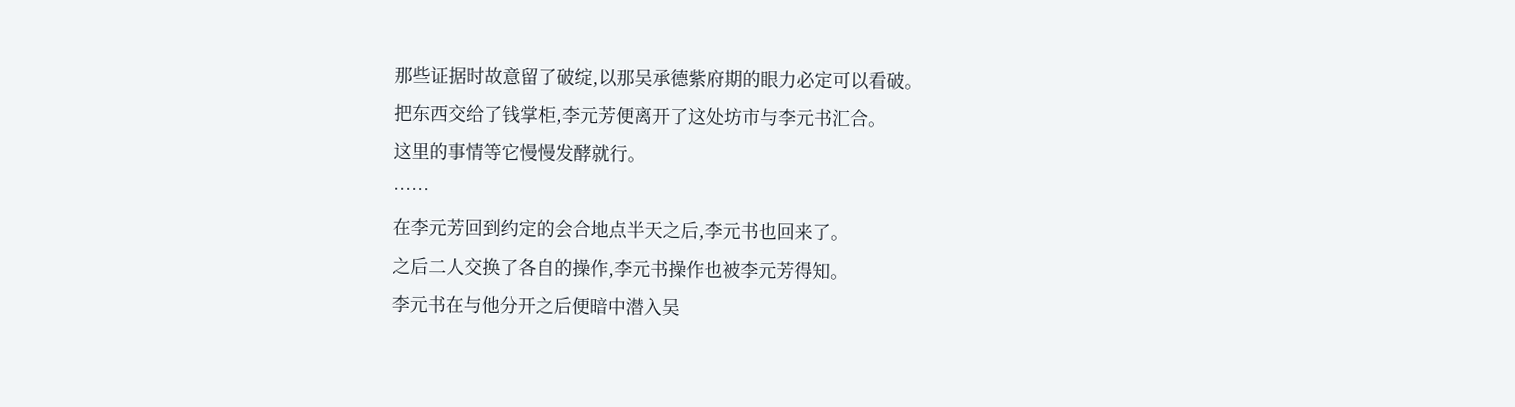那些证据时故意留了破绽,以那吴承德紫府期的眼力必定可以看破。
把东西交给了钱掌柜,李元芳便离开了这处坊市与李元书汇合。
这里的事情等它慢慢发酵就行。
……
在李元芳回到约定的会合地点半天之后,李元书也回来了。
之后二人交换了各自的操作,李元书操作也被李元芳得知。
李元书在与他分开之后便暗中潜入吴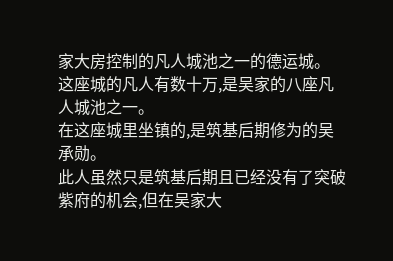家大房控制的凡人城池之一的德运城。
这座城的凡人有数十万,是吴家的八座凡人城池之一。
在这座城里坐镇的,是筑基后期修为的吴承勋。
此人虽然只是筑基后期且已经没有了突破紫府的机会,但在吴家大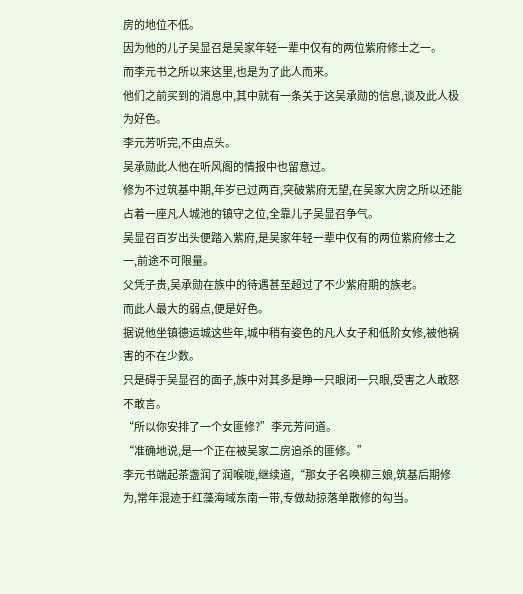房的地位不低。
因为他的儿子吴显召是吴家年轻一辈中仅有的两位紫府修士之一。
而李元书之所以来这里,也是为了此人而来。
他们之前买到的消息中,其中就有一条关于这吴承勋的信息,谈及此人极为好色。
李元芳听完,不由点头。
吴承勋此人他在听风阁的情报中也留意过。
修为不过筑基中期,年岁已过两百,突破紫府无望,在吴家大房之所以还能占着一座凡人城池的镇守之位,全靠儿子吴显召争气。
吴显召百岁出头便踏入紫府,是吴家年轻一辈中仅有的两位紫府修士之一,前途不可限量。
父凭子贵,吴承勋在族中的待遇甚至超过了不少紫府期的族老。
而此人最大的弱点,便是好色。
据说他坐镇德运城这些年,城中稍有姿色的凡人女子和低阶女修,被他祸害的不在少数。
只是碍于吴显召的面子,族中对其多是睁一只眼闭一只眼,受害之人敢怒不敢言。
“所以你安排了一个女匪修?”李元芳问道。
“准确地说,是一个正在被吴家二房追杀的匪修。”
李元书端起茶盏润了润喉咙,继续道,“那女子名唤柳三娘,筑基后期修为,常年混迹于红藻海域东南一带,专做劫掠落单散修的勾当。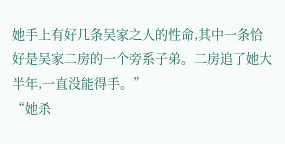她手上有好几条吴家之人的性命,其中一条恰好是吴家二房的一个旁系子弟。二房追了她大半年,一直没能得手。”
“她杀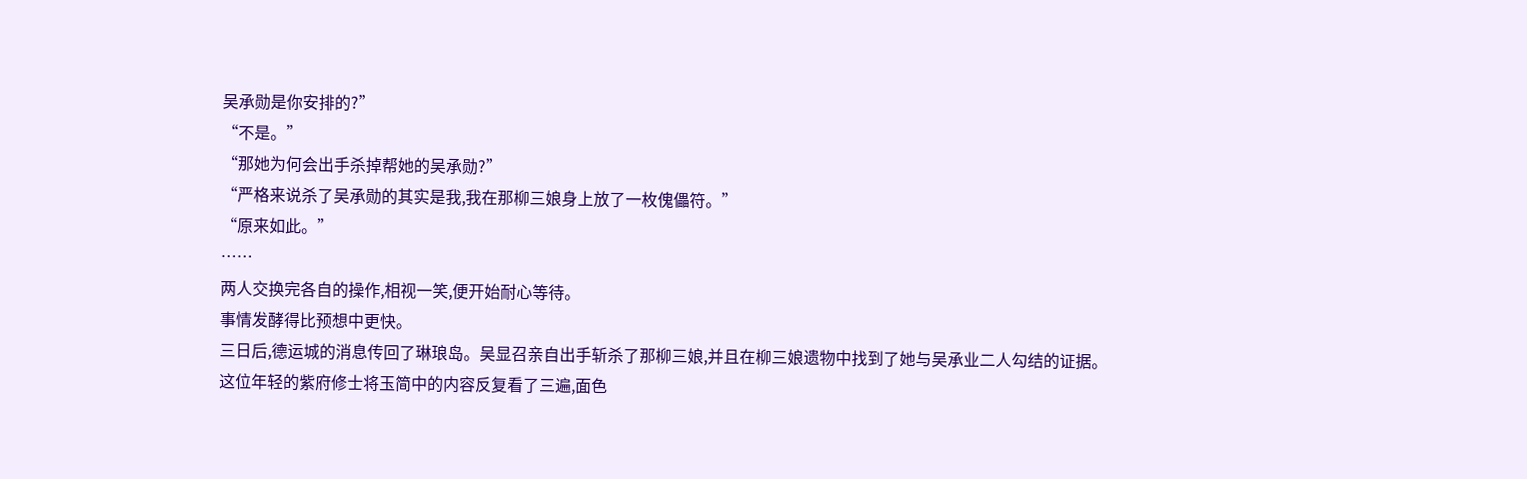吴承勋是你安排的?”
“不是。”
“那她为何会出手杀掉帮她的吴承勋?”
“严格来说杀了吴承勋的其实是我,我在那柳三娘身上放了一枚傀儡符。”
“原来如此。”
……
两人交换完各自的操作,相视一笑,便开始耐心等待。
事情发酵得比预想中更快。
三日后,德运城的消息传回了琳琅岛。吴显召亲自出手斩杀了那柳三娘,并且在柳三娘遗物中找到了她与吴承业二人勾结的证据。
这位年轻的紫府修士将玉简中的内容反复看了三遍,面色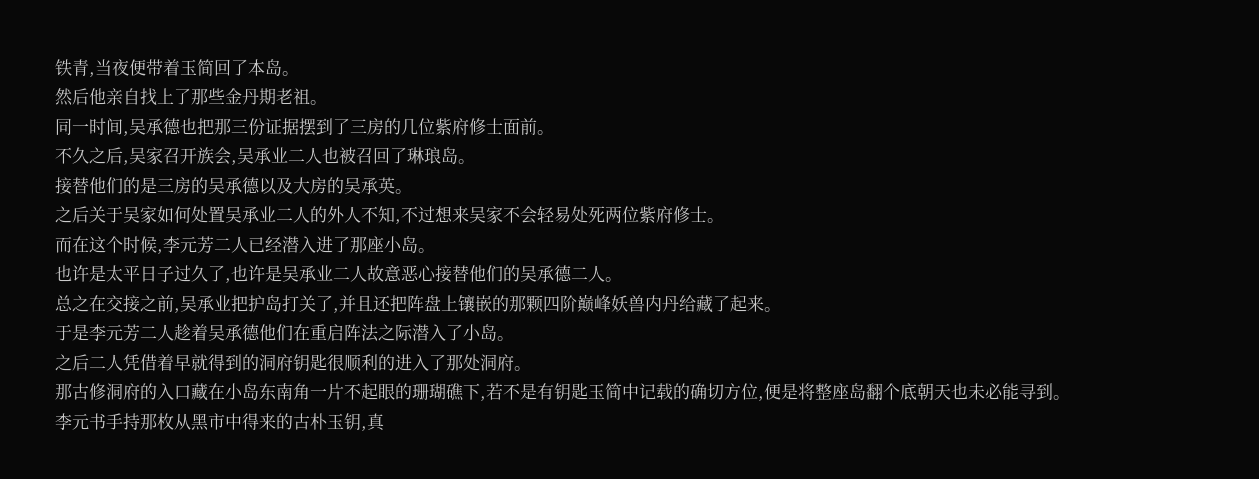铁青,当夜便带着玉简回了本岛。
然后他亲自找上了那些金丹期老祖。
同一时间,吴承德也把那三份证据摆到了三房的几位紫府修士面前。
不久之后,吴家召开族会,吴承业二人也被召回了琳琅岛。
接替他们的是三房的吴承德以及大房的吴承英。
之后关于吴家如何处置吴承业二人的外人不知,不过想来吴家不会轻易处死两位紫府修士。
而在这个时候,李元芳二人已经潜入进了那座小岛。
也许是太平日子过久了,也许是吴承业二人故意恶心接替他们的吴承德二人。
总之在交接之前,吴承业把护岛打关了,并且还把阵盘上镶嵌的那颗四阶巅峰妖兽内丹给藏了起来。
于是李元芳二人趁着吴承德他们在重启阵法之际潜入了小岛。
之后二人凭借着早就得到的洞府钥匙很顺利的进入了那处洞府。
那古修洞府的入口藏在小岛东南角一片不起眼的珊瑚礁下,若不是有钥匙玉简中记载的确切方位,便是将整座岛翻个底朝天也未必能寻到。
李元书手持那枚从黑市中得来的古朴玉钥,真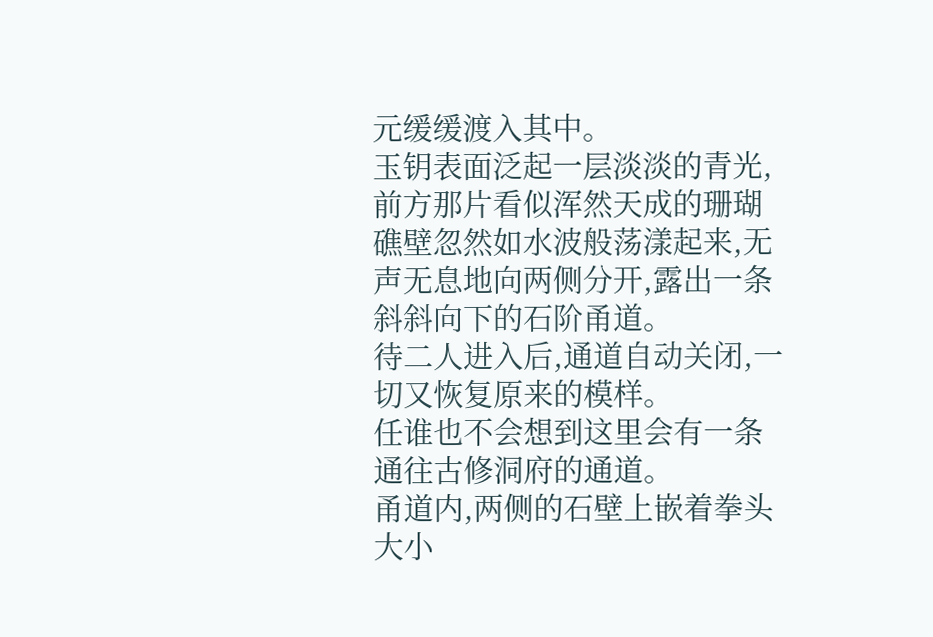元缓缓渡入其中。
玉钥表面泛起一层淡淡的青光,前方那片看似浑然天成的珊瑚礁壁忽然如水波般荡漾起来,无声无息地向两侧分开,露出一条斜斜向下的石阶甬道。
待二人进入后,通道自动关闭,一切又恢复原来的模样。
任谁也不会想到这里会有一条通往古修洞府的通道。
甬道内,两侧的石壁上嵌着拳头大小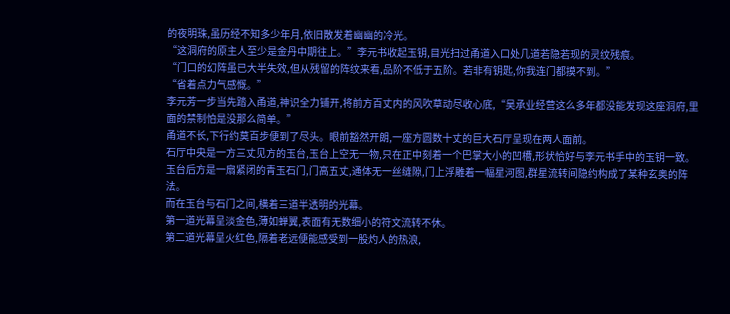的夜明珠,虽历经不知多少年月,依旧散发着幽幽的冷光。
“这洞府的原主人至少是金丹中期往上。”李元书收起玉钥,目光扫过甬道入口处几道若隐若现的灵纹残痕。
“门口的幻阵虽已大半失效,但从残留的阵纹来看,品阶不低于五阶。若非有钥匙,你我连门都摸不到。”
“省着点力气感慨。”
李元芳一步当先踏入甬道,神识全力铺开,将前方百丈内的风吹草动尽收心底,“吴承业经营这么多年都没能发现这座洞府,里面的禁制怕是没那么简单。”
甬道不长,下行约莫百步便到了尽头。眼前豁然开朗,一座方圆数十丈的巨大石厅呈现在两人面前。
石厅中央是一方三丈见方的玉台,玉台上空无一物,只在正中刻着一个巴掌大小的凹槽,形状恰好与李元书手中的玉钥一致。
玉台后方是一扇紧闭的青玉石门,门高五丈,通体无一丝缝隙,门上浮雕着一幅星河图,群星流转间隐约构成了某种玄奥的阵法。
而在玉台与石门之间,横着三道半透明的光幕。
第一道光幕呈淡金色,薄如蝉翼,表面有无数细小的符文流转不休。
第二道光幕呈火红色,隔着老远便能感受到一股灼人的热浪,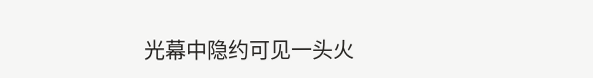光幕中隐约可见一头火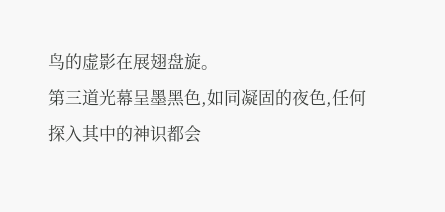鸟的虚影在展翅盘旋。
第三道光幕呈墨黑色,如同凝固的夜色,任何探入其中的神识都会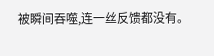被瞬间吞噬,连一丝反馈都没有。